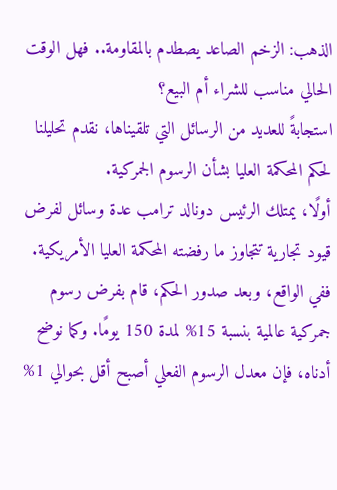الذهب: الزخم الصاعد يصطدم بالمقاومة.. فهل الوقت الحالي مناسب للشراء أم البيع؟
استجابةً للعديد من الرسائل التي تلقيناها، نقدم تحليلنا لحكم المحكمة العليا بشأن الرسوم الجمركية.
أولًا، يمتلك الرئيس دونالد ترامب عدة وسائل لفرض قيود تجارية تتجاوز ما رفضته المحكمة العليا الأمريكية. ففي الواقع، وبعد صدور الحكم، قام بفرض رسوم جمركية عالمية بنسبة 15% لمدة 150 يومًا. وكما نوضح أدناه، فإن معدل الرسوم الفعلي أصبح أقل بحوالي 1%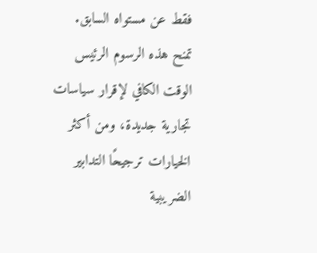فقط عن مستواه السابق.
تمنح هذه الرسوم الرئيس الوقت الكافي لإقرار سياسات تجارية جديدة، ومن أكثر الخيارات ترجيحًا التدابير الضريبية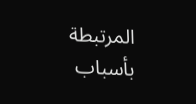المرتبطة بأسباب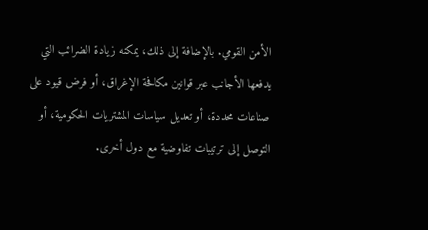الأمن القومي. بالإضافة إلى ذلك، يمكنه زيادة الضرائب التي يدفعها الأجانب عبر قوانين مكافحة الإغراق، أو فرض قيود على صناعات محددة، أو تعديل سياسات المشتريات الحكومية، أو التوصل إلى ترتيبات تفاوضية مع دول أخرى.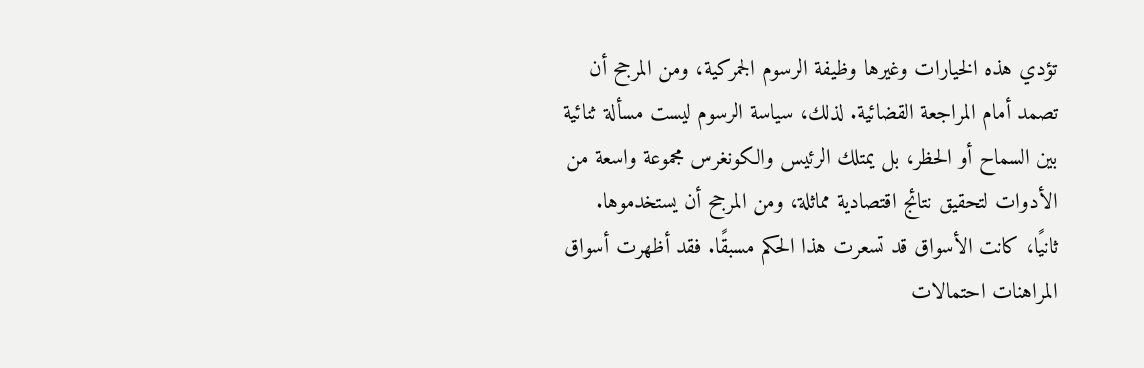تؤدي هذه الخيارات وغيرها وظيفة الرسوم الجمركية، ومن المرجح أن تصمد أمام المراجعة القضائية. لذلك، سياسة الرسوم ليست مسألة ثنائية بين السماح أو الحظر، بل يمتلك الرئيس والكونغرس مجموعة واسعة من الأدوات لتحقيق نتائج اقتصادية مماثلة، ومن المرجح أن يستخدموها.
ثانيًا، كانت الأسواق قد تسعرت هذا الحكم مسبقًا. فقد أظهرت أسواق المراهنات احتمالات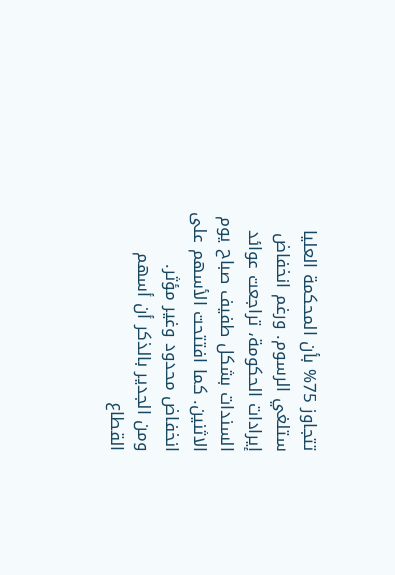تتجاوز 75% بأن المحكمة العليا ستلغي الرسوم. ورغم انخفاض إيرادات الحكومة، تراجعت عوائد السندات بشكل طفيف صباح يوم الاثنين. كما افتتحت الأسهم على انخفاض محدود وغير مؤثر.
ومن الجدير بالذكر أن أسهم القطاع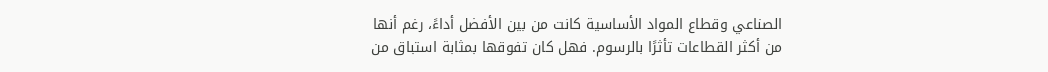الصناعي وقطاع المواد الأساسية كانت من بين الأفضل أداءً، رغم أنها من أكثر القطاعات تأثرًا بالرسوم. فهل كان تفوقها بمثابة استباق من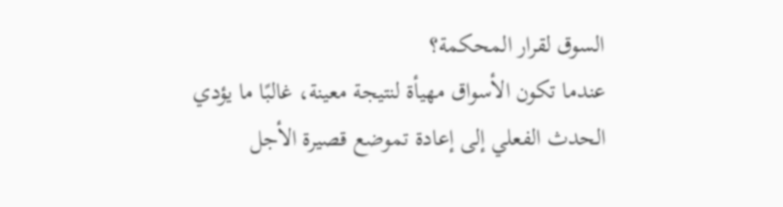السوق لقرار المحكمة؟
عندما تكون الأسواق مهيأة لنتيجة معينة، غالبًا ما يؤدي الحدث الفعلي إلى إعادة تموضع قصيرة الأجل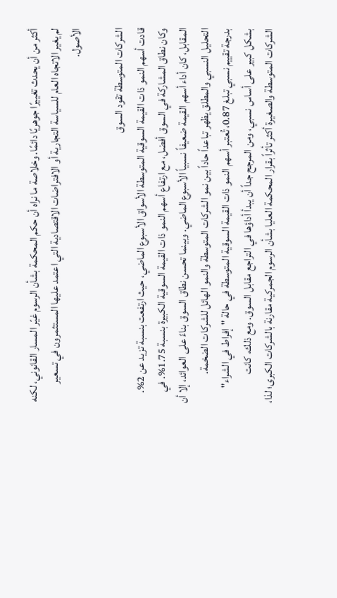أكثر من أن يحدث تغييرًا جوهريًا دائمًا. وخلاصة ما نراه أن حكم المحكمة بشأن الرسوم غيّر المسار القانوني، لكنه لم يغير الاتجاه العام للسياسة التجارية أو الافتراضات الاقتصادية التي اعتمد عليها المستثمرون في تسعير الأصول.

الشركات المتوسطة تقود السوق
قادت أسهم النمو ذات القيمة السوقية المتوسطة الأسواق الأسبوع الماضي، حيث ارتفعت بنسبة تزيد عن 2%. وكان نطاق المشاركة في السوق أفضل، مع ارتفاع أسهم النمو ذات القيمة السوقية الكبيرة بنسبة 1.75%. في المقابل، كان أداء أسهم القيمة ضعيفاً نسبياً الأسبوع الماضي. وبينما تحسن نطاق السوق بناءً على العوائد، إلا أن التحليل النسبي والمطلق يظهر تباعداً حاداً بين نمو الشركات المتوسطة والنمو الهائل للشركات الضخمة.
بدرجة تقييم نسبي تبلغ 0.87، تُعتبر أسهم النمو ذات القيمة السوقية المتوسطة في حالة "إفراط في الشراء" بشكل كبير على أساس نسبي، ومن المرجح جداً أن يبدأ أداؤها في التراجع مقابل السوق. ومع ذلك، كانت الشركات المتوسطة والصغيرة أكثر تأثراً بقرار المحكمة العليا بشأن الرسوم الجمركية مقارنة بالشركات الكبرى؛ لذا،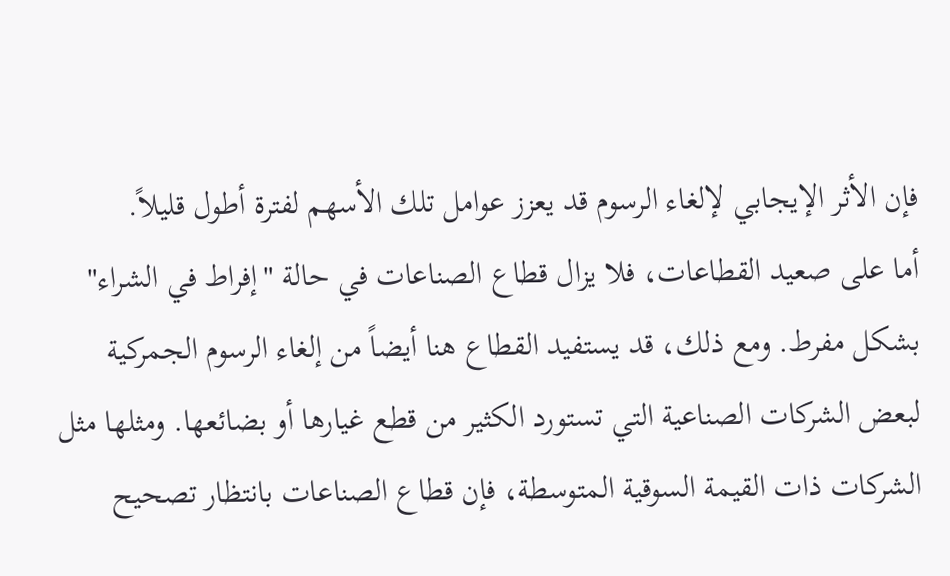فإن الأثر الإيجابي لإلغاء الرسوم قد يعزز عوامل تلك الأسهم لفترة أطول قليلاً.
أما على صعيد القطاعات، فلا يزال قطاع الصناعات في حالة "إفراط في الشراء" بشكل مفرط. ومع ذلك، قد يستفيد القطاع هنا أيضاً من إلغاء الرسوم الجمركية لبعض الشركات الصناعية التي تستورد الكثير من قطع غيارها أو بضائعها. ومثلها مثل الشركات ذات القيمة السوقية المتوسطة، فإن قطاع الصناعات بانتظار تصحيح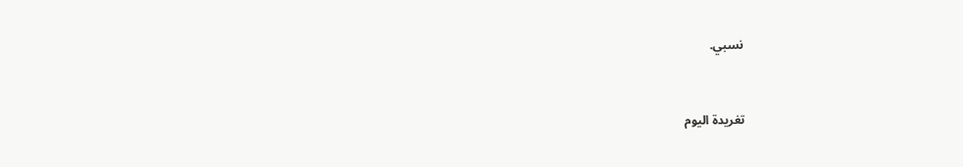نسبي.


تغريدة اليوم